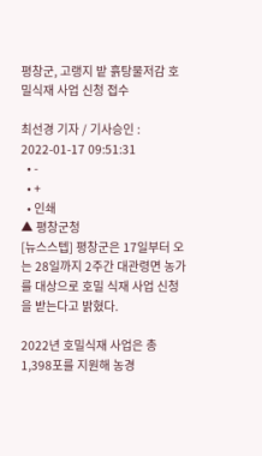평창군, 고랭지 밭 흙탕물저감 호밀식재 사업 신청 접수

최선경 기자 / 기사승인 : 2022-01-17 09:51:31
  • -
  • +
  • 인쇄
▲ 평창군청
[뉴스스텝] 평창군은 17일부터 오는 28일까지 2주간 대관령면 농가를 대상으로 호밀 식재 사업 신청을 받는다고 밝혔다.

2022년 호밀식재 사업은 총 1,398포를 지원해 농경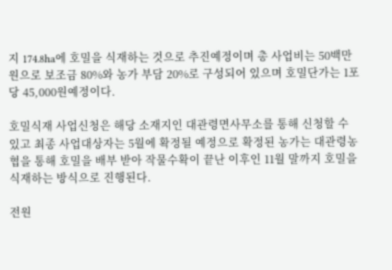지 174.8ha에 호밀을 식재하는 것으로 추진예정이며 총 사업비는 50백만원으로 보조금 80%와 농가 부담 20%로 구성되어 있으며 호밀단가는 1포당 45,000원예정이다.

호밀식재 사업신청은 해당 소재지인 대관령면사무소를 통해 신청할 수 있고 최종 사업대상자는 5월에 확정될 예정으로 확정된 농가는 대관령농협을 통해 호밀을 배부 받아 작물수확이 끝난 이후인 11월 말까지 호밀을 식재하는 방식으로 진행된다.

전원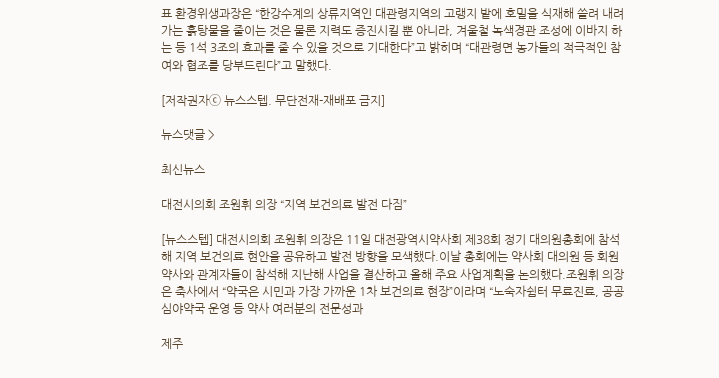표 환경위생과장은 “한강수계의 상류지역인 대관령지역의 고랭지 밭에 호밀을 식재해 쓸려 내려가는 흙탕물을 줄이는 것은 물론 지력도 증진시킬 뿐 아니라, 겨울철 녹색경관 조성에 이바지 하는 등 1석 3조의 효과를 줄 수 있을 것으로 기대한다”고 밝히며 “대관령면 농가들의 적극적인 참여와 협조를 당부드린다”고 말했다.

[저작권자ⓒ 뉴스스텝. 무단전재-재배포 금지]

뉴스댓글 >

최신뉴스

대전시의회 조원휘 의장 “지역 보건의료 발전 다짐”

[뉴스스텝] 대전시의회 조원휘 의장은 11일 대전광역시약사회 제38회 정기 대의원총회에 참석해 지역 보건의료 현안을 공유하고 발전 방향을 모색했다.이날 총회에는 약사회 대의원 등 회원 약사와 관계자들이 참석해 지난해 사업을 결산하고 올해 주요 사업계획을 논의했다.조원휘 의장은 축사에서 “약국은 시민과 가장 가까운 1차 보건의료 현장”이라며 “노숙자쉼터 무료진료, 공공심야약국 운영 등 약사 여러분의 전문성과

제주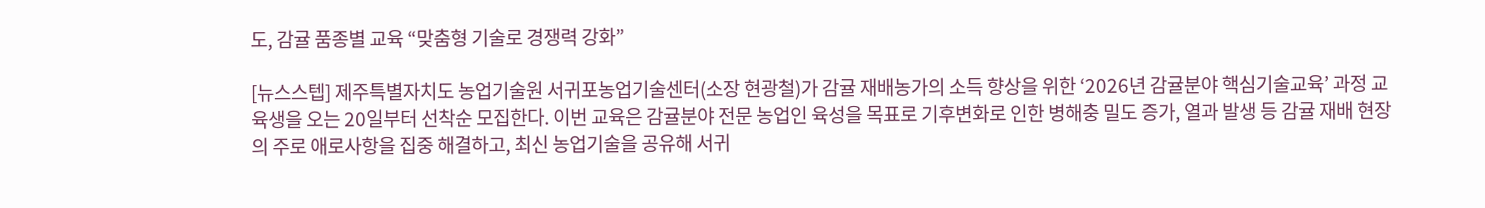도, 감귤 품종별 교육 “맞춤형 기술로 경쟁력 강화”

[뉴스스텝] 제주특별자치도 농업기술원 서귀포농업기술센터(소장 현광철)가 감귤 재배농가의 소득 향상을 위한 ‘2026년 감귤분야 핵심기술교육’ 과정 교육생을 오는 20일부터 선착순 모집한다. 이번 교육은 감귤분야 전문 농업인 육성을 목표로 기후변화로 인한 병해충 밀도 증가, 열과 발생 등 감귤 재배 현장의 주로 애로사항을 집중 해결하고, 최신 농업기술을 공유해 서귀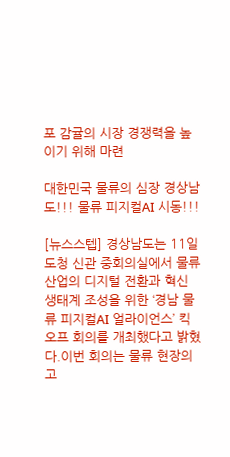포 감귤의 시장 경쟁력을 높이기 위해 마련

대한민국 물류의 심장 경상남도!!! 물류 피지컬AI 시동!!!

[뉴스스텝] 경상남도는 11일 도청 신관 중회의실에서 물류 산업의 디지털 전환과 혁신 생태계 조성을 위한 ‘경남 물류 피지컬AI 얼라이언스’ 킥오프 회의를 개최했다고 밝혔다.이번 회의는 물류 현장의 고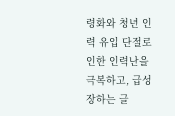령화와 청년 인력 유입 단절로 인한 인력난을 극복하고, 급성장하는 글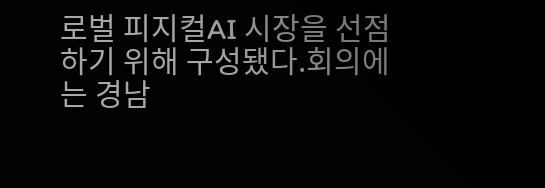로벌 피지컬AI 시장을 선점하기 위해 구성됐다.회의에는 경남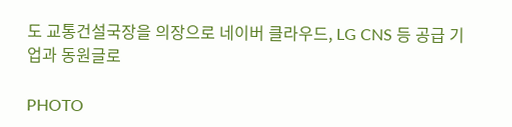도 교통건설국장을 의장으로 네이버 클라우드, LG CNS 등 공급 기업과 동원글로

PHOTO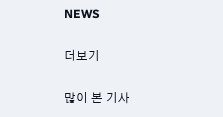NEWS

더보기

많이 본 기사